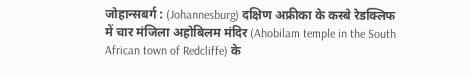जोहान्सबर्ग : (Johannesburg) दक्षिण अफ्रीका के कस्बे रेडक्लिफ में चार मंजिला अहोबिलम मंदिर (Ahobilam temple in the South African town of Redcliffe) के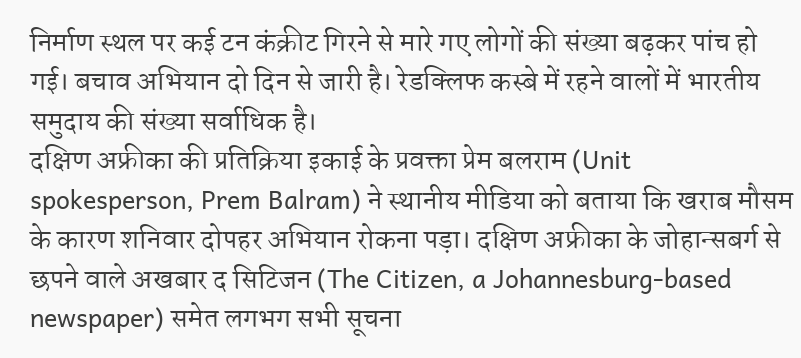निर्माण स्थल पर कई टन कंक्रीट गिरने से मारे गए लोगों की संख्या बढ़कर पांच हो गई। बचाव अभियान दो दिन से जारी है। रेडक्लिफ कस्बे में रहने वालों में भारतीय समुदाय की संख्या सर्वाधिक है।
दक्षिण अफ्रीका की प्रतिक्रिया इकाई के प्रवक्ता प्रेम बलराम (Unit spokesperson, Prem Balram) ने स्थानीय मीडिया को बताया कि खराब मौसम के कारण शनिवार दोपहर अभियान रोकना पड़ा। दक्षिण अफ्रीका के जोहान्सबर्ग से छपने वाले अखबार द सिटिजन (The Citizen, a Johannesburg-based newspaper) समेत लगभग सभी सूचना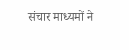संचार माध्यमों ने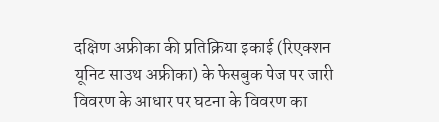दक्षिण अफ्रीका की प्रतिक्रिया इकाई (रिएक्शन यूनिट साउथ अफ्रीका) के फेसबुक पेज पर जारी विवरण के आधार पर घटना के विवरण का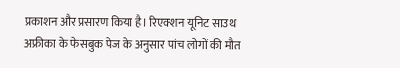प्रकाशन और प्रसारण किया है। रिएक्शन यूनिट साउथ अफ्रीका के फेसबुक पेज के अनुसार पांच लोगों की मौत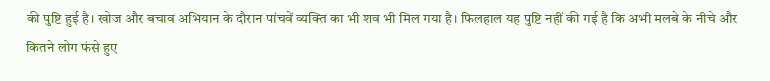की पुष्टि हुई है। खोज और बचाव अभियान के दौरान पांचवें व्यक्ति का भी शव भी मिल गया है। फिलहाल यह पुष्टि नहीं की गई है कि अभी मलबे के नीचे और कितने लोग फंसे हुए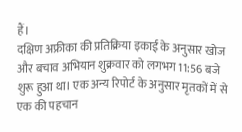हैं।
दक्षिण अफ्रीका की प्रतिक्रिया इकाई के अनुसार खोज और बचाव अभियान शुक्रवार को लगभग 11:56 बजे शुरू हुआ था। एक अन्य रिपोर्ट के अनुसार मृतकों में से एक की पहचान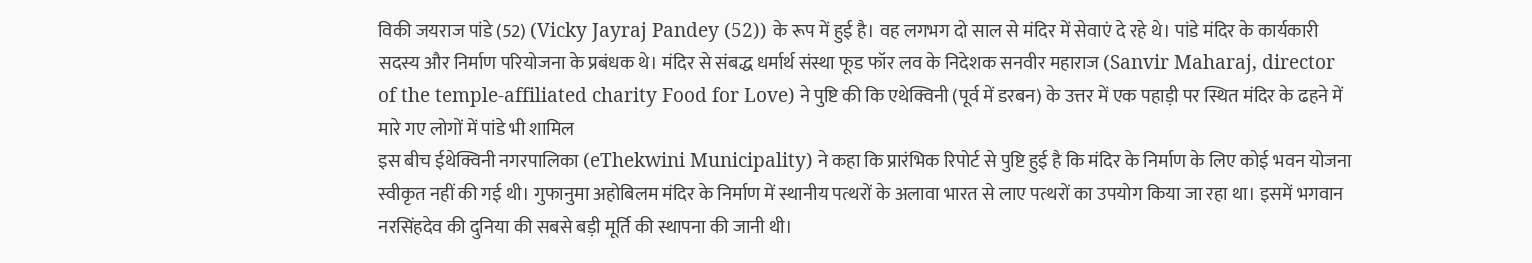विकी जयराज पांडे (52) (Vicky Jayraj Pandey (52)) के रूप में हुई है। वह लगभग दो साल से मंदिर में सेवाएं दे रहे थे। पांडे मंदिर के कार्यकारी सदस्य और निर्माण परियोजना के प्रबंधक थे। मंदिर से संबद्ध धर्मार्थ संस्था फूड फॉर लव के निदेशक सनवीर महाराज (Sanvir Maharaj, director of the temple-affiliated charity Food for Love) ने पुष्टि की कि एथेक्विनी (पूर्व में डरबन) के उत्तर में एक पहाड़ी पर स्थित मंदिर के ढहने में मारे गए लोगों में पांडे भी शामिल
इस बीच ईथेक्विनी नगरपालिका (eThekwini Municipality) ने कहा कि प्रारंभिक रिपोर्ट से पुष्टि हुई है कि मंदिर के निर्माण के लिए कोई भवन योजना स्वीकृत नहीं की गई थी। गुफानुमा अहोबिलम मंदिर के निर्माण में स्थानीय पत्थरों के अलावा भारत से लाए पत्थरों का उपयोग किया जा रहा था। इसमें भगवान नरसिंहदेव की दुनिया की सबसे बड़ी मूर्ति की स्थापना की जानी थी।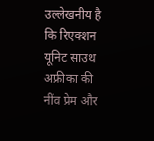उल्लेखनीय है कि रिएक्शन यूनिट साउथ अफ्रीका की नींव प्रेम और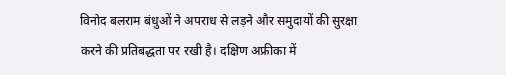विनोद बलराम बंधुओं ने अपराध से लड़ने और समुदायों की सुरक्षा करने की प्रतिबद्धता पर रखी है। दक्षिण अफ्रीका में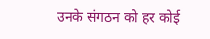उनके संगठन को हर कोई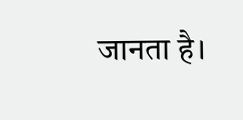जानता है।